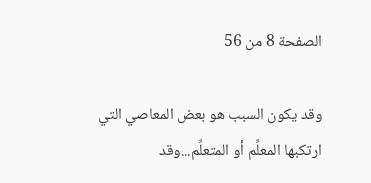الصفحة 8 من 56

وقد يكون السبب هو بعض المعاصي التي ارتكبها المعلِّم أو المتعلِّم...وقد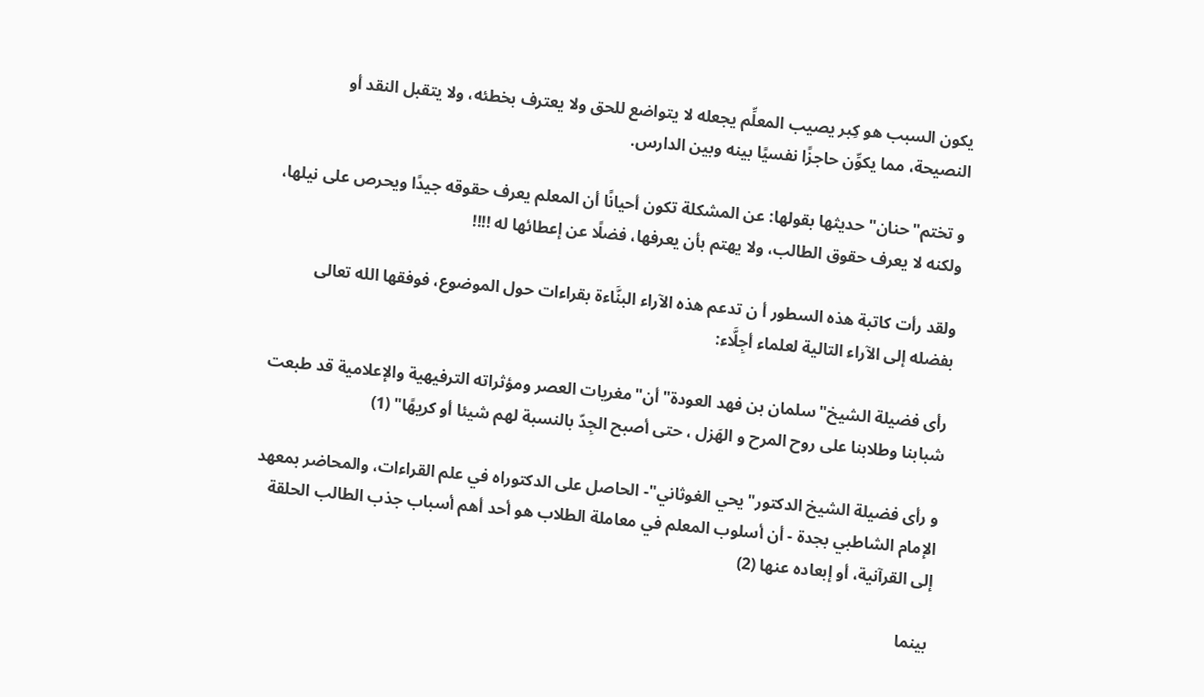يكون السبب هو كِبر يصيب المعلِّم يجعله لا يتواضع للحق ولا يعترف بخطئه، ولا يتقبل النقد أو النصيحة، مما يكوِّن حاجزًا نفسيًا بينه وبين الدارس.

و تختم"حنان"حديثها بقولها: عن المشكلة تكون أحيانًا أن المعلم يعرف حقوقه جيدًا ويحرص على نيلها، ولكنه لا يعرف حقوق الطالب، ولا يهتم بأن يعرفها، فضلًا عن إعطائها له !!!!

ولقد رأت كاتبة هذه السطور أ ن تدعم هذه الآراء البنَّاءة بقراءات حول الموضوع، فوفقها الله تعالى بفضله إلى الآراء التالية لعلماء أجِلَّاء:

رأى فضيلة الشيخ"سلمان بن فهد العودة"أن"مغريات العصر ومؤثراته الترفيهية والإعلامية قد طبعت شبابنا وطلابنا على روح المرح و الهَزل ، حتى أصبح الجِدّ بالنسبة لهم شيئا أو كريهًا" (1)

و رأى فضيلة الشيخ الدكتور"يحي الغوثاني"- الحاصل على الدكتوراه في علم القراءات، والمحاضر بمعهد الإمام الشاطبي بجدة - أن أسلوب المعلم في معاملة الطلاب هو أحد أهم أسباب جذب الطالب الحلقة إلى القرآنية، أو إبعاده عنها (2)

بينما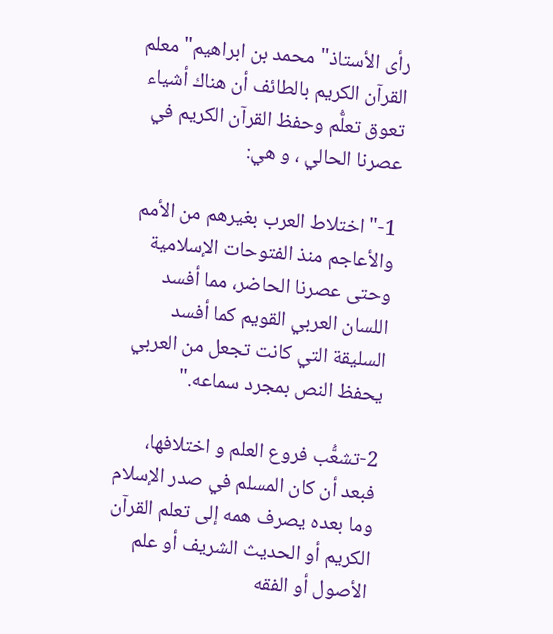رأى الأستاذ"محمد بن ابراهيم"معلم القرآن الكريم بالطائف أن هناك أشياء تعوق تعلُّم وحفظ القرآن الكريم في عصرنا الحالي ، و هي:

1-"اختلاط العرب بغيرهم من الأمم والأعاجم منذ الفتوحات الإسلامية وحتى عصرنا الحاضر، مما أفسد اللسان العربي القويم كما أفسد السليقة التي كانت تجعل من العربي يحفظ النص بمجرد سماعه."

2-تشعُّب فروع العلم و اختلافها، فبعد أن كان المسلم في صدر الإسلام وما بعده يصرف همه إلى تعلم القرآن الكريم أو الحديث الشريف أو علم الأصول أو الفقه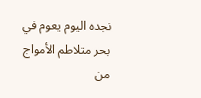نجده اليوم يعوم في بحر متلاطم الأمواج من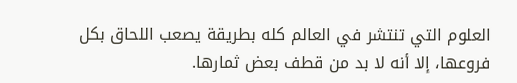العلوم التي تنتشر في العالم كله بطريقة يصعب اللحاق بكل فروعها، إلا أنه لا بد من قطف بعض ثمارها.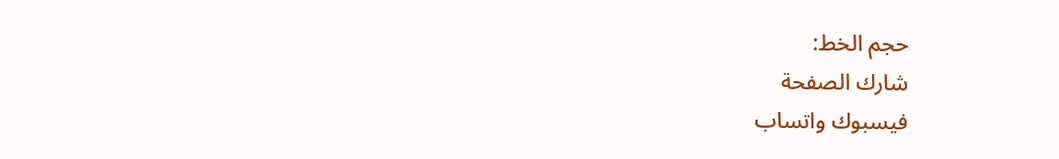حجم الخط:
شارك الصفحة
فيسبوك واتساب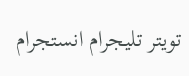تويتر تليجرام انستجرام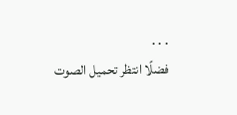. . .
فضلًا انتظر تحميل الصوت